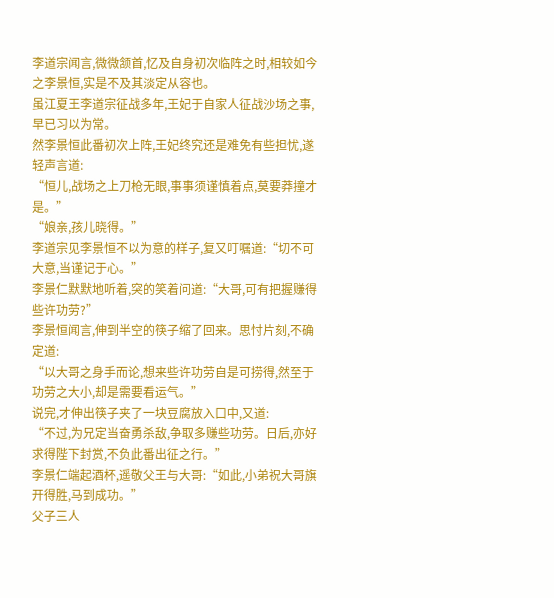李道宗闻言,微微颔首,忆及自身初次临阵之时,相较如今之李景恒,实是不及其淡定从容也。
虽江夏王李道宗征战多年,王妃于自家人征战沙场之事,早已习以为常。
然李景恒此番初次上阵,王妃终究还是难免有些担忧,遂轻声言道:
“恒儿,战场之上刀枪无眼,事事须谨慎着点,莫要莽撞才是。”
“娘亲,孩儿晓得。”
李道宗见李景恒不以为意的样子,复又叮嘱道:“切不可大意,当谨记于心。”
李景仁默默地听着,突的笑着问道:“大哥,可有把握赚得些许功劳?”
李景恒闻言,伸到半空的筷子缩了回来。思忖片刻,不确定道:
“以大哥之身手而论,想来些许功劳自是可捞得,然至于功劳之大小,却是需要看运气。”
说完,才伸出筷子夹了一块豆腐放入口中,又道:
“不过,为兄定当奋勇杀敌,争取多赚些功劳。日后,亦好求得陛下封赏,不负此番出征之行。”
李景仁端起酒杯,遥敬父王与大哥:“如此,小弟祝大哥旗开得胜,马到成功。”
父子三人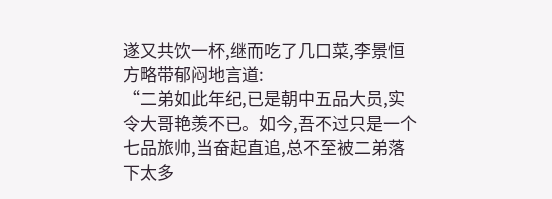遂又共饮一杯,继而吃了几口菜,李景恒方略带郁闷地言道:
“二弟如此年纪,已是朝中五品大员,实令大哥艳羡不已。如今,吾不过只是一个七品旅帅,当奋起直追,总不至被二弟落下太多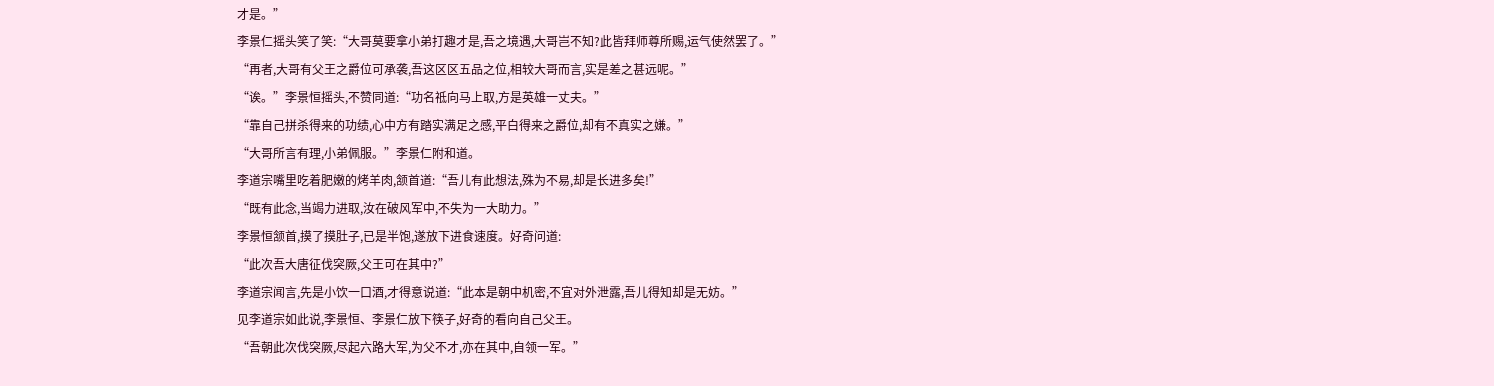才是。”
李景仁摇头笑了笑:“大哥莫要拿小弟打趣才是,吾之境遇,大哥岂不知?此皆拜师尊所赐,运气使然罢了。”
“再者,大哥有父王之爵位可承袭,吾这区区五品之位,相较大哥而言,实是差之甚远呢。”
“诶。”李景恒摇头,不赞同道:“功名祗向马上取,方是英雄一丈夫。”
“靠自己拼杀得来的功绩,心中方有踏实满足之感,平白得来之爵位,却有不真实之嫌。”
“大哥所言有理,小弟佩服。”李景仁附和道。
李道宗嘴里吃着肥嫩的烤羊肉,颔首道:“吾儿有此想法,殊为不易,却是长进多矣!”
“既有此念,当竭力进取,汝在破风军中,不失为一大助力。”
李景恒颔首,摸了摸肚子,已是半饱,遂放下进食速度。好奇问道:
“此次吾大唐征伐突厥,父王可在其中?”
李道宗闻言,先是小饮一口酒,才得意说道:“此本是朝中机密,不宜对外泄露,吾儿得知却是无妨。”
见李道宗如此说,李景恒、李景仁放下筷子,好奇的看向自己父王。
“吾朝此次伐突厥,尽起六路大军,为父不才,亦在其中,自领一军。”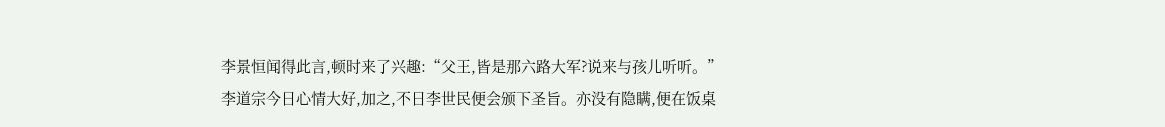李景恒闻得此言,顿时来了兴趣:“父王,皆是那六路大军?说来与孩儿听听。”
李道宗今日心情大好,加之,不日李世民便会颁下圣旨。亦没有隐瞒,便在饭桌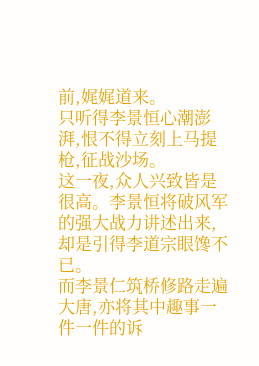前,娓娓道来。
只听得李景恒心潮澎湃,恨不得立刻上马提枪,征战沙场。
这一夜,众人兴致皆是很高。李景恒将破风军的强大战力讲述出来,却是引得李道宗眼馋不已。
而李景仁筑桥修路走遍大唐,亦将其中趣事一件一件的诉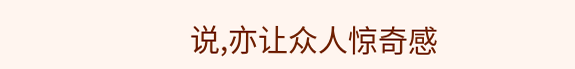说,亦让众人惊奇感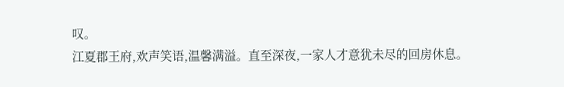叹。
江夏郡王府,欢声笑语,温馨满溢。直至深夜,一家人才意犹未尽的回房休息。